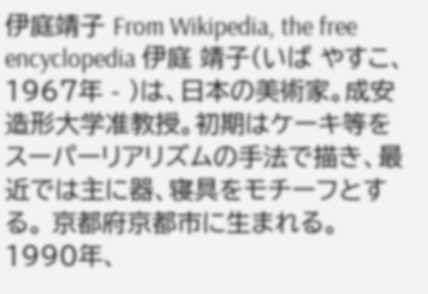伊庭靖子 From Wikipedia, the free encyclopedia 伊庭 靖子(いば やすこ、1967年 - )は、日本の美術家。成安造形大学准教授。初期はケーキ等をスーパーリアリズムの手法で描き、最近では主に器、寝具をモチーフとする。 京都府京都市に生まれる。 1990年、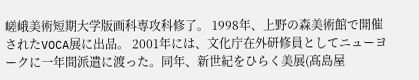嵯峨美術短期大学版画科専攻科修了。 1998年、上野の森美術館で開催されたVOCA展に出品。 2001年には、文化庁在外研修員としてニューヨークに一年間派遣に渡った。同年、新世紀をひらく美展(髙島屋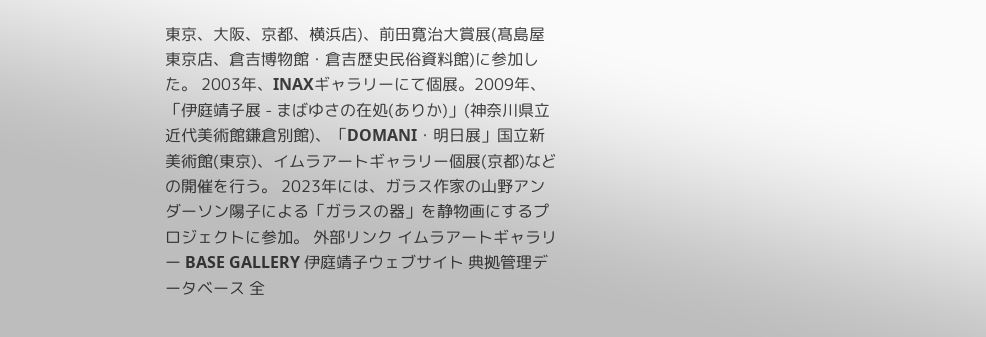東京、大阪、京都、横浜店)、前田寛治大賞展(髙島屋東京店、倉吉博物館・倉吉歴史民俗資料館)に参加した。 2003年、INAXギャラリーにて個展。2009年、「伊庭靖子展 - まばゆさの在処(ありか)」(神奈川県立近代美術館鎌倉別館)、「DOMANI・明日展」国立新美術館(東京)、イムラアートギャラリー個展(京都)などの開催を行う。 2023年には、ガラス作家の山野アンダーソン陽子による「ガラスの器」を静物画にするプロジェクトに参加。 外部リンク イムラアートギャラリー BASE GALLERY 伊庭靖子ウェブサイト 典拠管理データベース 全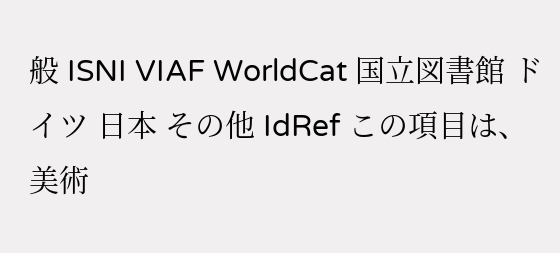般 ISNI VIAF WorldCat 国立図書館 ドイツ 日本 その他 IdRef この項目は、美術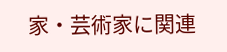家・芸術家に関連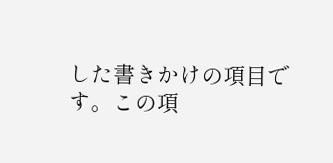した書きかけの項目です。この項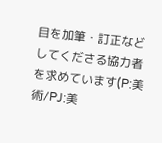目を加筆・訂正などしてくださる協力者を求めています(P:美術/PJ:美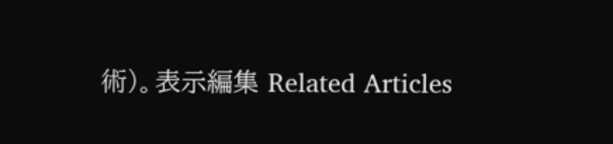術)。表示編集 Related Articles